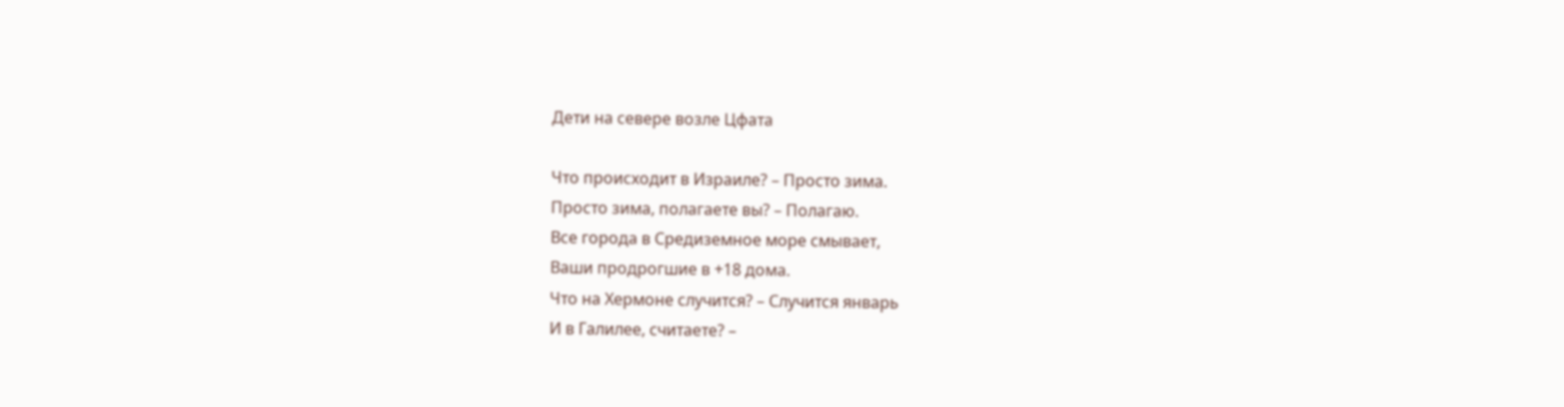Дети на севере возле Цфата

Что происходит в Израиле? – Просто зима.
Просто зима, полагаете вы? – Полагаю.
Все города в Средиземное море смывает,
Ваши продрогшие в +18 дома.
Что на Хермоне случится? – Случится январь
И в Галилее, считаете? –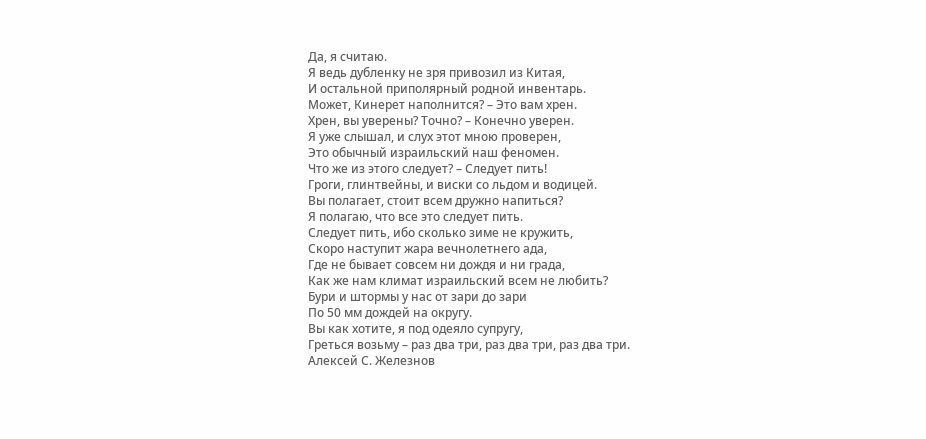Да, я считаю.
Я ведь дубленку не зря привозил из Китая,
И остальной приполярный родной инвентарь.
Может, Кинерет наполнится? – Это вам хрен.
Хрен, вы уверены? Точно? – Конечно уверен.
Я уже слышал, и слух этот мною проверен,
Это обычный израильский наш феномен.
Что же из этого следует? – Следует пить!
Гроги, глинтвейны, и виски со льдом и водицей.
Вы полагает, стоит всем дружно напиться?
Я полагаю, что все это следует пить.
Следует пить, ибо сколько зиме не кружить,
Скоро наступит жара вечнолетнего ада,
Где не бывает совсем ни дождя и ни града,
Как же нам климат израильский всем не любить?
Бури и штормы у нас от зари до зари
По 50 мм дождей на округу.
Вы как хотите, я под одеяло супругу,
Греться возьму – раз два три, раз два три, раз два три.
Алексей С. Железнов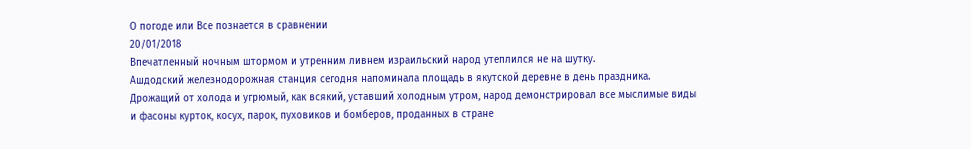О погоде или Все познается в сравнении
20/01/2018
Впечатленный ночным штормом и утренним ливнем израильский народ утеплился не на шутку.
Ашдодский железнодорожная станция сегодня напоминала площадь в якутской деревне в день праздника. Дрожащий от холода и угрюмый, как всякий, уставший холодным утром, народ демонстрировал все мыслимые виды и фасоны курток, косух, парок, пуховиков и бомберов, проданных в стране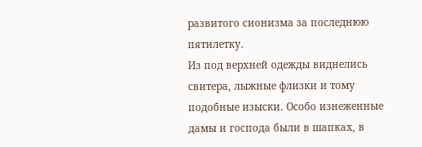развитого сионизма за последнюю пятилетку.
Из под верхней одежды виднелись свитера, лыжные флизки и тому подобные изыски. Особо изнеженные дамы и господа были в шапках, в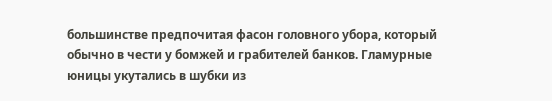большинстве предпочитая фасон головного убора, который обычно в чести у бомжей и грабителей банков. Гламурные юницы укутались в шубки из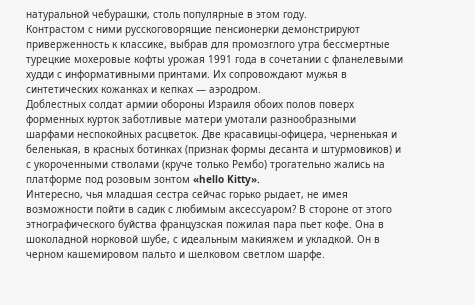натуральной чебурашки, столь популярные в этом году.
Контрастом с ними русскоговорящие пенсионерки демонстрируют приверженность к классике, выбрав для промозглого утра бессмертные турецкие мохеровые кофты урожая 1991 года в сочетании с фланелевыми худди с информативными принтами. Их сопровождают мужья в синтетических кожанках и кепках — аэродром.
Доблестных солдат армии обороны Израиля обоих полов поверх форменных курток заботливые матери умотали разнообразными шарфами неспокойных расцветок. Две красавицы-офицера, черненькая и беленькая, в красных ботинках (признак формы десанта и штурмовиков) и с укороченными стволами (круче только Рембо) трогательно жались на платформе под розовым зонтом «hello Kitty».
Интересно, чья младшая сестра сейчас горько рыдает, не имея возможности пойти в садик с любимым аксессуаром? В стороне от этого этнографического буйства французская пожилая пара пьет кофе. Она в шоколадной норковой шубе, с идеальным макияжем и укладкой. Он в черном кашемировом пальто и шелковом светлом шарфе.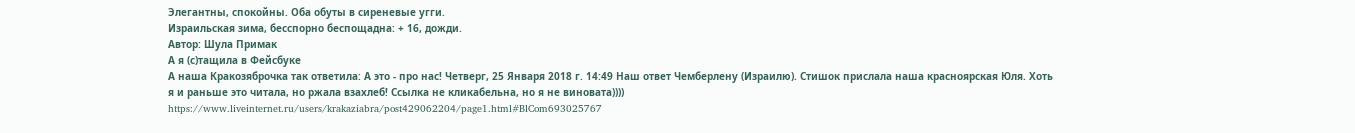Элегантны, спокойны. Оба обуты в сиреневые угги.
Израильская зима, бесспорно беспощадна: + 16, дожди.
Автор: Шула Примак
А я (с)тащила в Фейсбуке
А наша Кракозяброчка так ответила: А это - про нас! Четверг, 25 Января 2018 г. 14:49 Наш ответ Чемберлену (Израилю). Стишок прислала наша красноярская Юля. Хоть я и раньше это читала, но ржала взахлеб! Ссылка не кликабельна, но я не виновата)))) https://www.liveinternet.ru/users/krakaziabra/post429062204/page1.html#BlCom693025767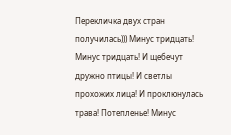Перекличка двух стран получилась))) Минус тридцать! Минус тридцать! И щебечут дружно птицы! И светлы прохожих лица! И проклюнулась трава! Потепленье! Минус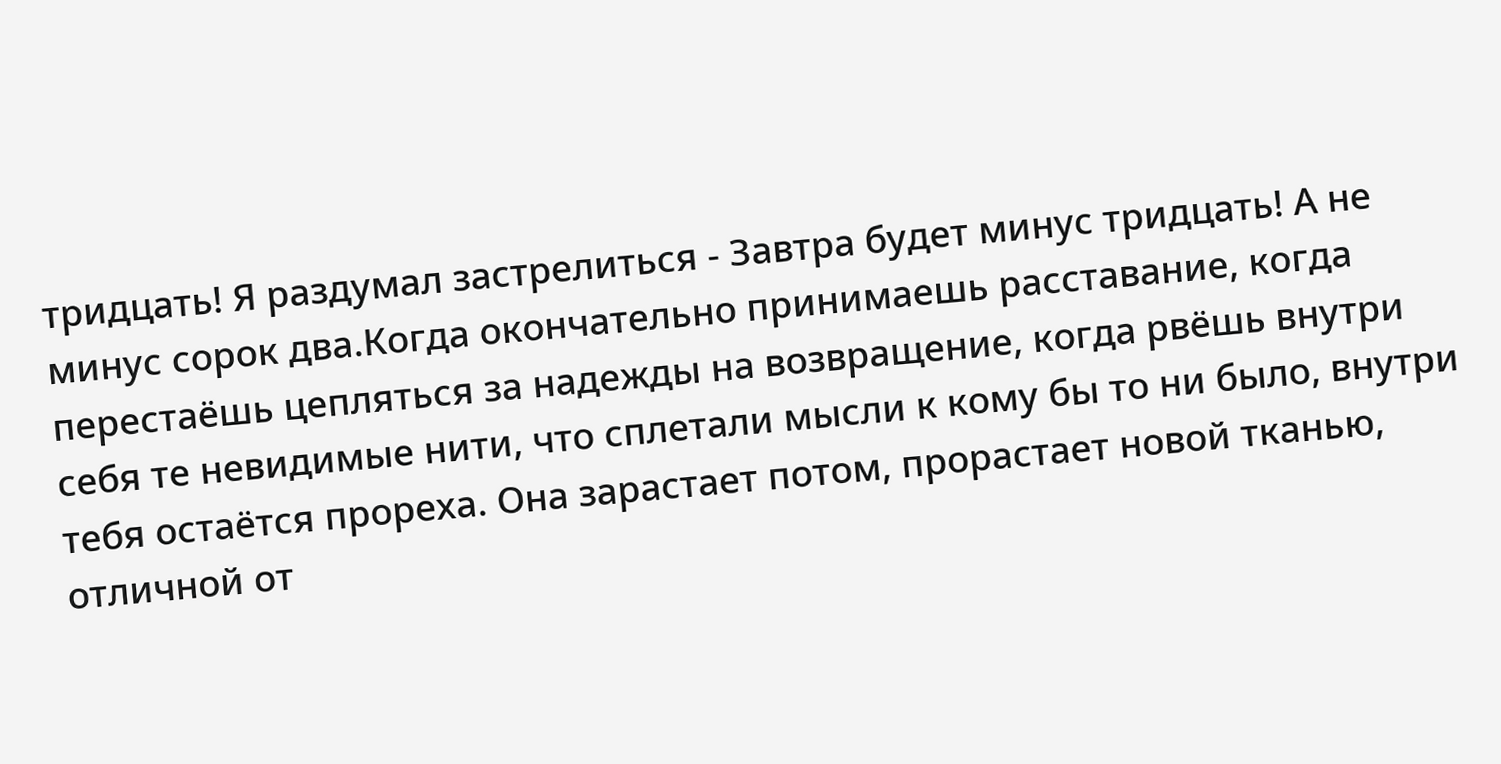тридцать! Я раздумал застрелиться - Завтра будет минус тридцать! А не минус сорок два.Когда окончательно принимаешь расставание, когда перестаёшь цепляться за надежды на возвращение, когда рвёшь внутри себя те невидимые нити, что сплетали мысли к кому бы то ни было, внутри тебя остаётся прореха. Она зарастает потом, прорастает новой тканью, отличной от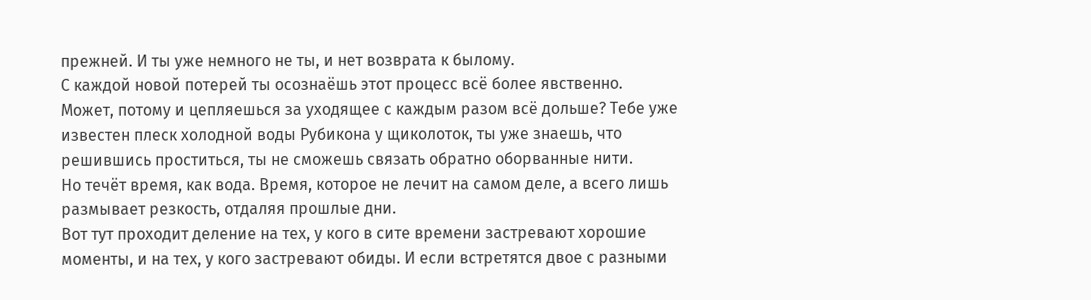прежней. И ты уже немного не ты, и нет возврата к былому.
С каждой новой потерей ты осознаёшь этот процесс всё более явственно. Может, потому и цепляешься за уходящее с каждым разом всё дольше? Тебе уже известен плеск холодной воды Рубикона у щиколоток, ты уже знаешь, что решившись проститься, ты не сможешь связать обратно оборванные нити.
Но течёт время, как вода. Время, которое не лечит на самом деле, а всего лишь размывает резкость, отдаляя прошлые дни.
Вот тут проходит деление на тех, у кого в сите времени застревают хорошие моменты, и на тех, у кого застревают обиды. И если встретятся двое с разными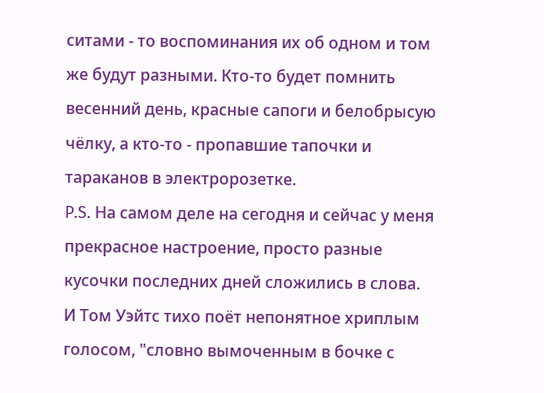ситами - то воспоминания их об одном и том же будут разными. Кто-то будет помнить весенний день, красные сапоги и белобрысую чёлку, а кто-то - пропавшие тапочки и тараканов в электророзетке.
P.S. На самом деле на сегодня и сейчас у меня прекрасное настроение, просто разные кусочки последних дней сложились в слова.
И Том Уэйтс тихо поёт непонятное хриплым голосом, "словно вымоченным в бочке с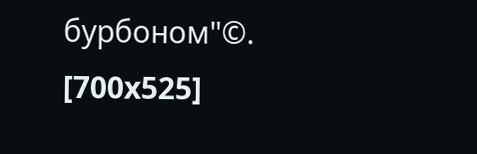бурбоном"©.
[700x525]